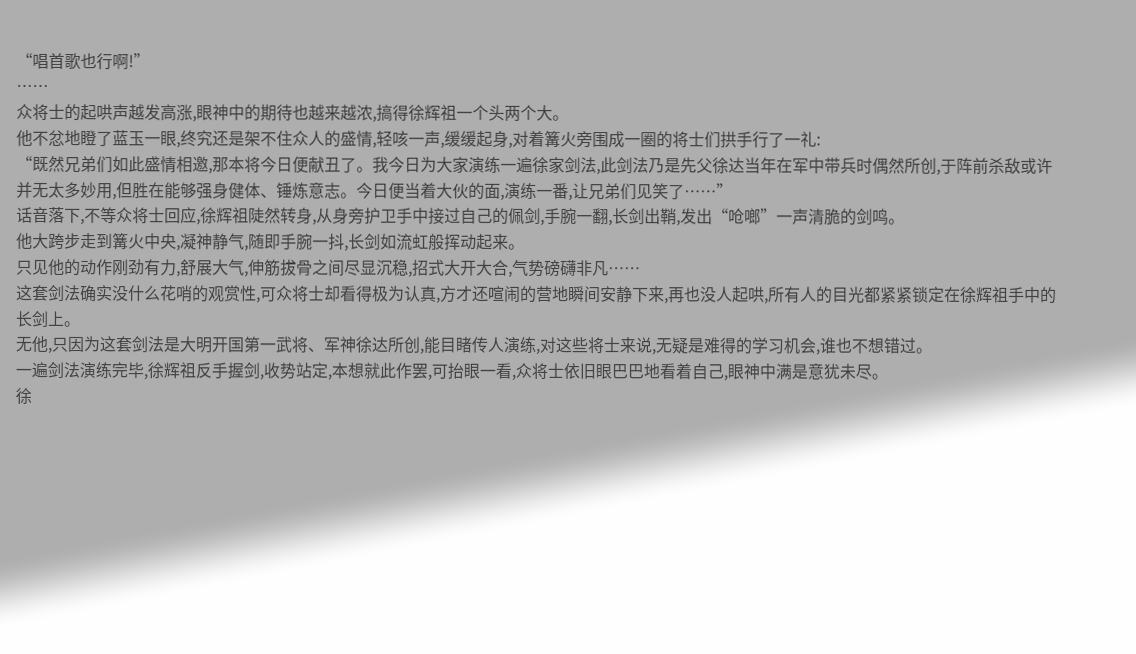“唱首歌也行啊!”
……
众将士的起哄声越发高涨,眼神中的期待也越来越浓,搞得徐辉祖一个头两个大。
他不忿地瞪了蓝玉一眼,终究还是架不住众人的盛情,轻咳一声,缓缓起身,对着篝火旁围成一圈的将士们拱手行了一礼:
“既然兄弟们如此盛情相邀,那本将今日便献丑了。我今日为大家演练一遍徐家剑法,此剑法乃是先父徐达当年在军中带兵时偶然所创,于阵前杀敌或许并无太多妙用,但胜在能够强身健体、锤炼意志。今日便当着大伙的面,演练一番,让兄弟们见笑了……”
话音落下,不等众将士回应,徐辉祖陡然转身,从身旁护卫手中接过自己的佩剑,手腕一翻,长剑出鞘,发出“呛啷”一声清脆的剑鸣。
他大跨步走到篝火中央,凝神静气,随即手腕一抖,长剑如流虹般挥动起来。
只见他的动作刚劲有力,舒展大气,伸筋拔骨之间尽显沉稳,招式大开大合,气势磅礴非凡……
这套剑法确实没什么花哨的观赏性,可众将士却看得极为认真,方才还喧闹的营地瞬间安静下来,再也没人起哄,所有人的目光都紧紧锁定在徐辉祖手中的长剑上。
无他,只因为这套剑法是大明开国第一武将、军神徐达所创,能目睹传人演练,对这些将士来说,无疑是难得的学习机会,谁也不想错过。
一遍剑法演练完毕,徐辉祖反手握剑,收势站定,本想就此作罢,可抬眼一看,众将士依旧眼巴巴地看着自己,眼神中满是意犹未尽。
徐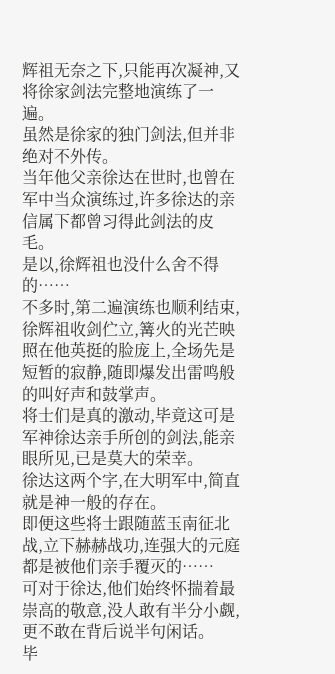辉祖无奈之下,只能再次凝神,又将徐家剑法完整地演练了一遍。
虽然是徐家的独门剑法,但并非绝对不外传。
当年他父亲徐达在世时,也曾在军中当众演练过,许多徐达的亲信属下都曾习得此剑法的皮毛。
是以,徐辉祖也没什么舍不得的……
不多时,第二遍演练也顺利结束,徐辉祖收剑伫立,篝火的光芒映照在他英挺的脸庞上,全场先是短暂的寂静,随即爆发出雷鸣般的叫好声和鼓掌声。
将士们是真的激动,毕竟这可是军神徐达亲手所创的剑法,能亲眼所见,已是莫大的荣幸。
徐达这两个字,在大明军中,简直就是神一般的存在。
即便这些将士跟随蓝玉南征北战,立下赫赫战功,连强大的元庭都是被他们亲手覆灭的……
可对于徐达,他们始终怀揣着最崇高的敬意,没人敢有半分小觑,更不敢在背后说半句闲话。
毕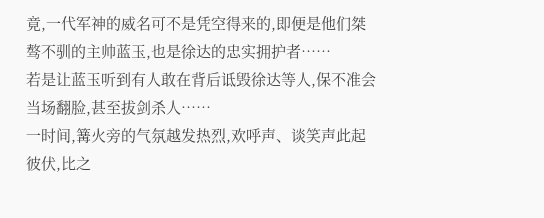竟,一代军神的威名可不是凭空得来的,即便是他们桀骜不驯的主帅蓝玉,也是徐达的忠实拥护者……
若是让蓝玉听到有人敢在背后诋毁徐达等人,保不准会当场翻脸,甚至拔剑杀人……
一时间,篝火旁的气氛越发热烈,欢呼声、谈笑声此起彼伏,比之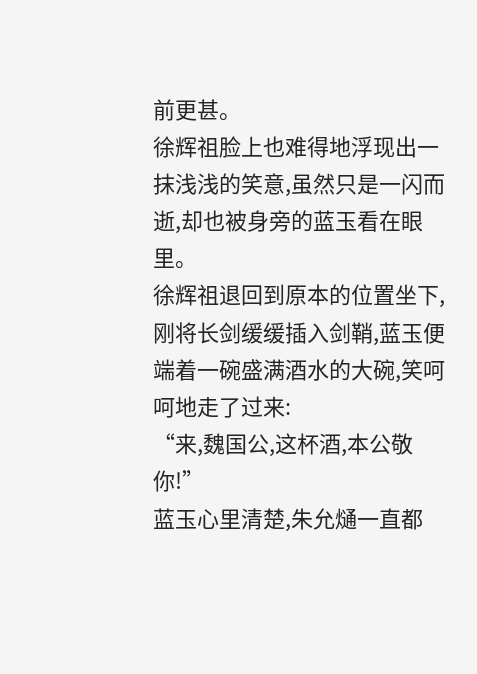前更甚。
徐辉祖脸上也难得地浮现出一抹浅浅的笑意,虽然只是一闪而逝,却也被身旁的蓝玉看在眼里。
徐辉祖退回到原本的位置坐下,刚将长剑缓缓插入剑鞘,蓝玉便端着一碗盛满酒水的大碗,笑呵呵地走了过来:
“来,魏国公,这杯酒,本公敬你!”
蓝玉心里清楚,朱允熥一直都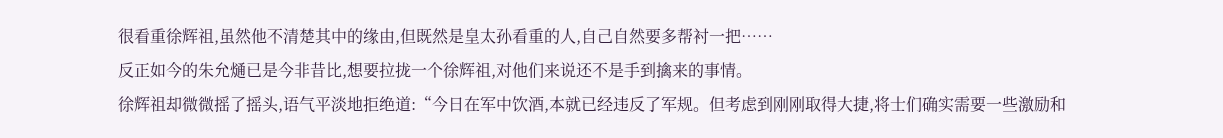很看重徐辉祖,虽然他不清楚其中的缘由,但既然是皇太孙看重的人,自己自然要多帮衬一把……
反正如今的朱允熥已是今非昔比,想要拉拢一个徐辉祖,对他们来说还不是手到擒来的事情。
徐辉祖却微微摇了摇头,语气平淡地拒绝道:“今日在军中饮酒,本就已经违反了军规。但考虑到刚刚取得大捷,将士们确实需要一些激励和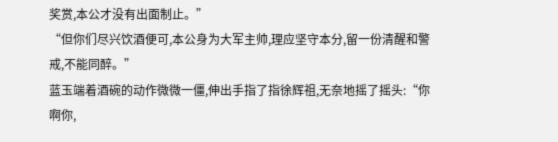奖赏,本公才没有出面制止。”
“但你们尽兴饮酒便可,本公身为大军主帅,理应坚守本分,留一份清醒和警戒,不能同醉。”
蓝玉端着酒碗的动作微微一僵,伸出手指了指徐辉祖,无奈地摇了摇头:“你啊你,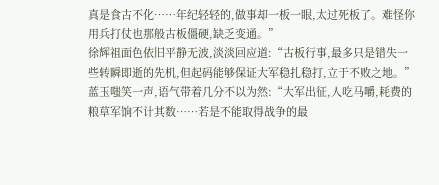真是食古不化……年纪轻轻的,做事却一板一眼,太过死板了。难怪你用兵打仗也那般古板僵硬,缺乏变通。”
徐辉祖面色依旧平静无波,淡淡回应道:“古板行事,最多只是错失一些转瞬即逝的先机,但起码能够保证大军稳扎稳打,立于不败之地。”
蓝玉嗤笑一声,语气带着几分不以为然:“大军出征,人吃马嚼,耗费的粮草军饷不计其数……若是不能取得战争的最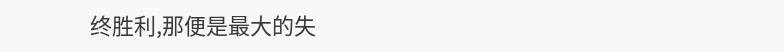终胜利,那便是最大的失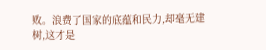败。浪费了国家的底蕴和民力,却毫无建树,这才是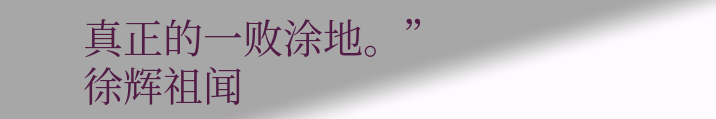真正的一败涂地。”
徐辉祖闻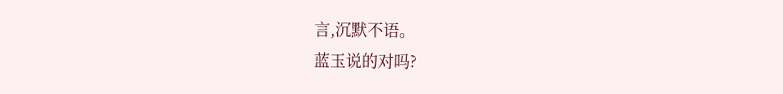言,沉默不语。
蓝玉说的对吗?